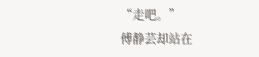“走吧。”
傅静芸却站在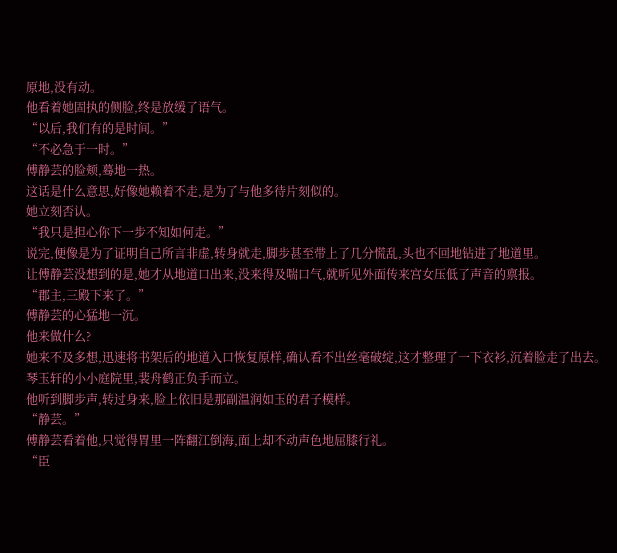原地,没有动。
他看着她固执的侧脸,终是放缓了语气。
“以后,我们有的是时间。”
“不必急于一时。”
傅静芸的脸颊,蓦地一热。
这话是什么意思,好像她赖着不走,是为了与他多待片刻似的。
她立刻否认。
“我只是担心你下一步不知如何走。”
说完,便像是为了证明自己所言非虚,转身就走,脚步甚至带上了几分慌乱,头也不回地钻进了地道里。
让傅静芸没想到的是,她才从地道口出来,没来得及喘口气,就听见外面传来宫女压低了声音的禀报。
“郡主,三殿下来了。”
傅静芸的心猛地一沉。
他来做什么?
她来不及多想,迅速将书架后的地道入口恢复原样,确认看不出丝毫破绽,这才整理了一下衣衫,沉着脸走了出去。
琴玉轩的小小庭院里,裴舟鹤正负手而立。
他听到脚步声,转过身来,脸上依旧是那副温润如玉的君子模样。
“静芸。”
傅静芸看着他,只觉得胃里一阵翻江倒海,面上却不动声色地屈膝行礼。
“臣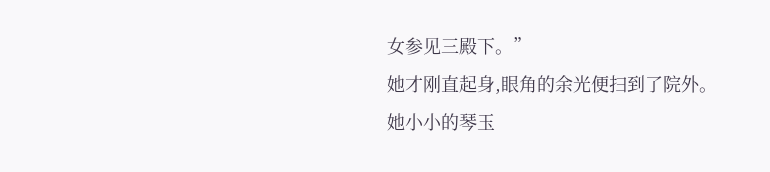女参见三殿下。”
她才刚直起身,眼角的余光便扫到了院外。
她小小的琴玉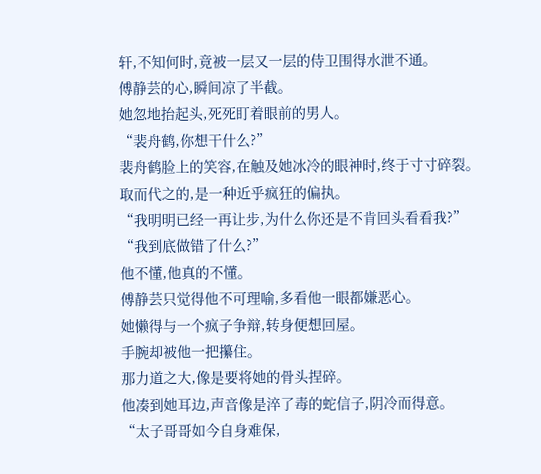轩,不知何时,竟被一层又一层的侍卫围得水泄不通。
傅静芸的心,瞬间凉了半截。
她忽地抬起头,死死盯着眼前的男人。
“裴舟鹤,你想干什么?”
裴舟鹤脸上的笑容,在触及她冰冷的眼神时,终于寸寸碎裂。
取而代之的,是一种近乎疯狂的偏执。
“我明明已经一再让步,为什么你还是不肯回头看看我?”
“我到底做错了什么?”
他不懂,他真的不懂。
傅静芸只觉得他不可理喻,多看他一眼都嫌恶心。
她懒得与一个疯子争辩,转身便想回屋。
手腕却被他一把攥住。
那力道之大,像是要将她的骨头捏碎。
他凑到她耳边,声音像是淬了毒的蛇信子,阴冷而得意。
“太子哥哥如今自身难保,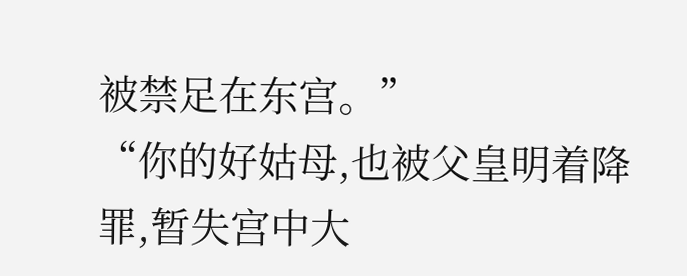被禁足在东宫。”
“你的好姑母,也被父皇明着降罪,暂失宫中大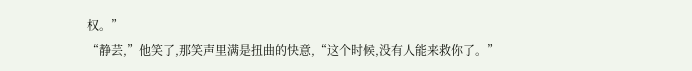权。”
“静芸,”他笑了,那笑声里满是扭曲的快意,“这个时候,没有人能来救你了。”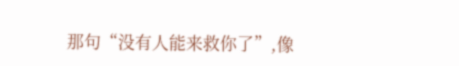那句“没有人能来救你了”,像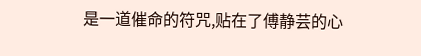是一道催命的符咒,贴在了傅静芸的心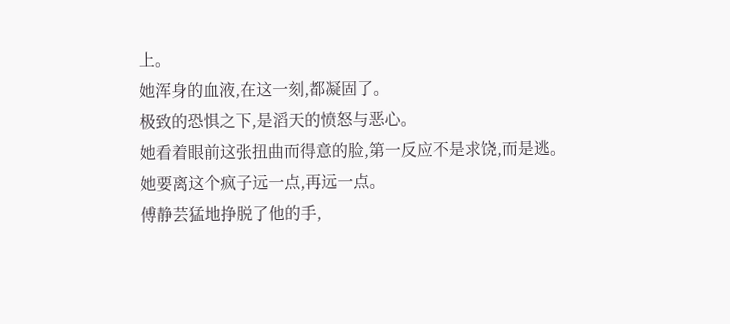上。
她浑身的血液,在这一刻,都凝固了。
极致的恐惧之下,是滔天的愤怒与恶心。
她看着眼前这张扭曲而得意的脸,第一反应不是求饶,而是逃。
她要离这个疯子远一点,再远一点。
傅静芸猛地挣脱了他的手,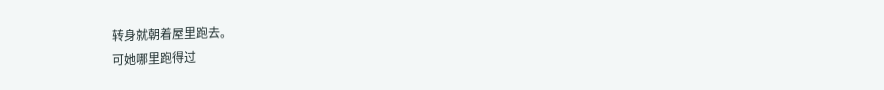转身就朝着屋里跑去。
可她哪里跑得过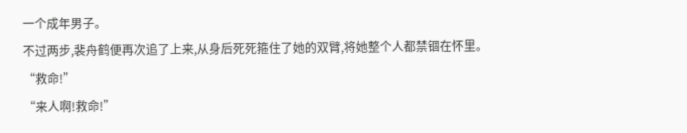一个成年男子。
不过两步,裴舟鹤便再次追了上来,从身后死死箍住了她的双臂,将她整个人都禁锢在怀里。
“救命!”
“来人啊!救命!”